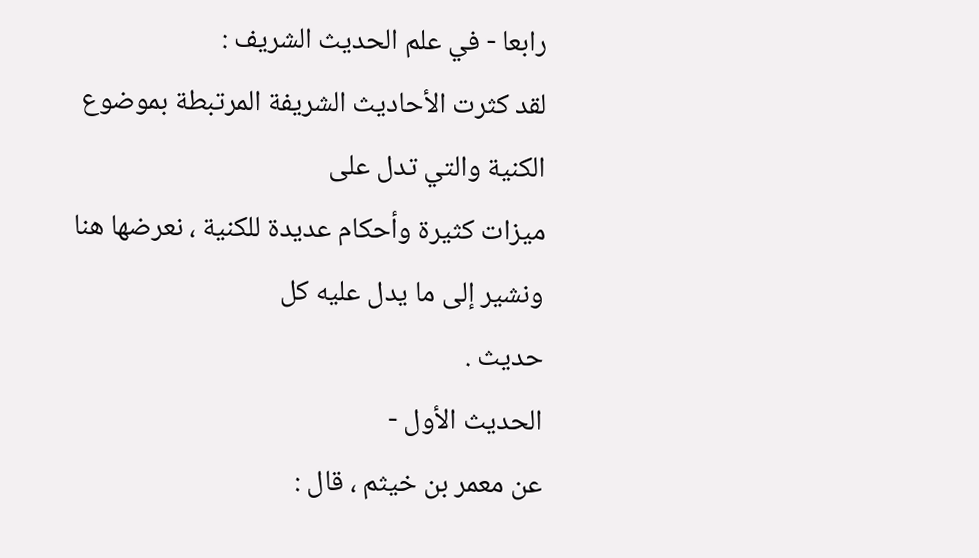رابعا - في علم الحديث الشريف :
لقد كثرت الأحاديث الشريفة المرتبطة بموضوع الكنية والتي تدل على
ميزات كثيرة وأحكام عديدة للكنية ، نعرضها هنا ونشير إلى ما يدل عليه كل
حديث .
الحديث الأول -
عن معمر بن خيثم ، قال :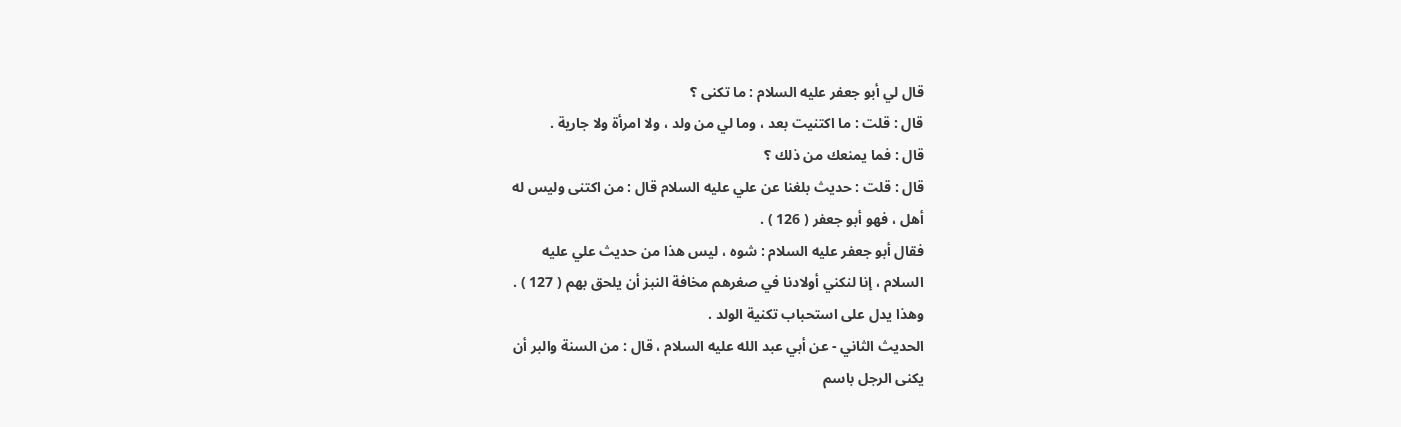قال لي أبو جعفر عليه السلام : ما تكنى ؟
قال : قلت : ما اكتنيت بعد ، وما لي من ولد ، ولا امرأة ولا جارية .
قال : فما يمنعك من ذلك ؟
قال : قلت : حديث بلغنا عن علي عليه السلام قال : من اكتنى وليس له
أهل ، فهو أبو جعفر ( 126 ) .
فقال أبو جعفر عليه السلام : شوه ، ليس هذا من حديث علي عليه
السلام ، إنا لنكني أولادنا في صغرهم مخافة النبز أن يلحق بهم ( 127 ) .
وهذا يدل على استحباب تكنية الولد .
الحديث الثاني - عن أبي عبد الله عليه السلام ، قال : من السنة والبر أن
يكنى الرجل باسم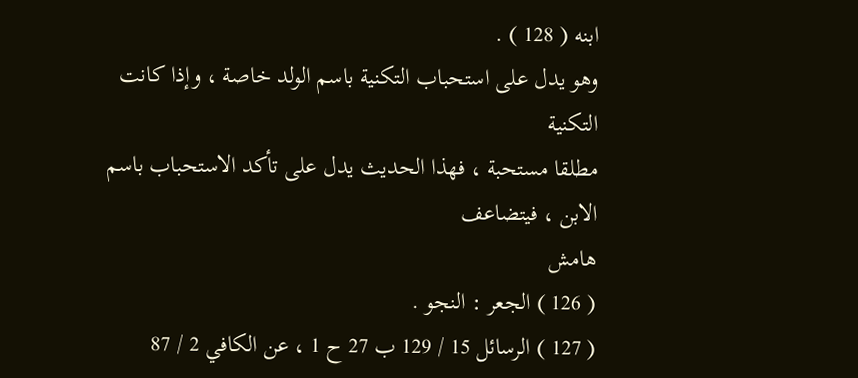ابنه ( 128 ) .
وهو يدل على استحباب التكنية باسم الولد خاصة ، وإذا كانت التكنية
مطلقا مستحبة ، فهذا الحديث يدل على تأكد الاستحباب باسم الابن ، فيتضاعف
هامش
( 126 ) الجعر : النجو .
( 127 ) الرسائل 15 / 129 ب 27 ح 1 ، عن الكافي 2 / 87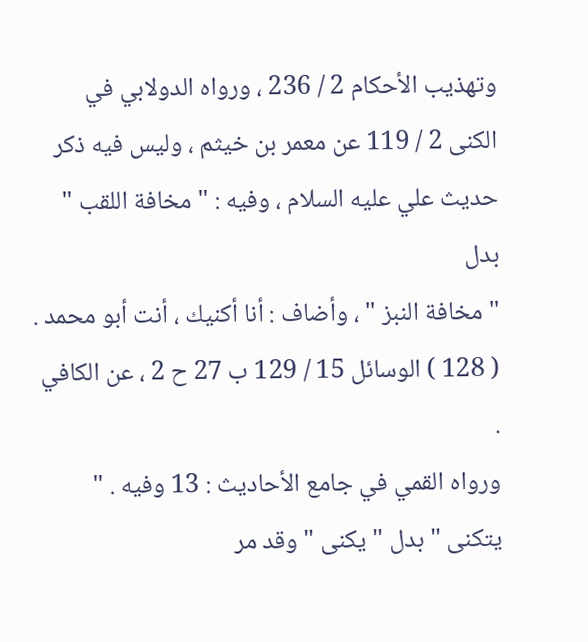وتهذيب الأحكام 2 / 236 ، ورواه الدولابي في
الكنى 2 / 119 عن معمر بن خيثم ، وليس فيه ذكر حديث علي عليه السلام ، وفيه : " مخافة اللقب " بدل
" مخافة النبز " ، وأضاف : أنا أكنيك ، أنت أبو محمد .
( 128 ) الوسائل 15 / 129 ب 27 ح 2 ، عن الكافي .
ورواه القمي في جامع الأحاديث : 13 وفيه . " يتكنى " بدل " يكنى " وقد مر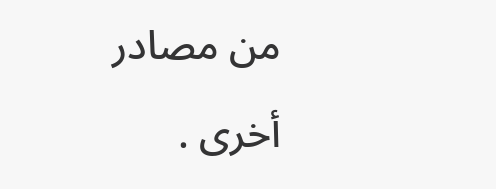من مصادر أخرى .